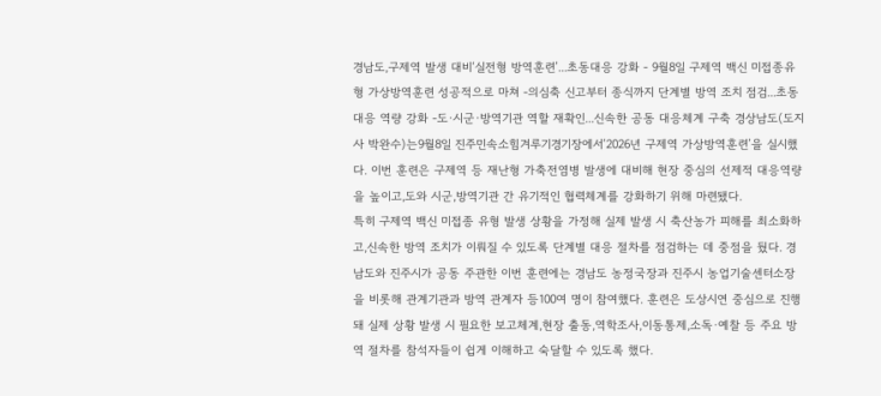경남도,구제역 발생 대비‘실전형 방역훈련’...초동대응 강화 - 9월8일 구제역 백신 미접종유형 가상방역훈련 성공적으로 마쳐 -의심축 신고부터 종식까지 단계별 방역 조치 점검...초동대응 역량 강화 -도·시군·방역기관 역할 재확인...신속한 공동 대응체계 구축 경상남도(도지사 박완수)는9월8일 진주민속소힘겨루기경기장에서‘2026년 구제역 가상방역훈련’을 실시했다. 이번 훈련은 구제역 등 재난형 가축전염병 발생에 대비해 현장 중심의 선제적 대응역량을 높이고,도와 시군,방역기관 간 유기적인 협력체계를 강화하기 위해 마련됐다.
특히 구제역 백신 미접종 유형 발생 상황을 가정해 실제 발생 시 축산농가 피해를 최소화하고,신속한 방역 조치가 이뤄질 수 있도록 단계별 대응 절차를 점검하는 데 중점을 뒀다. 경남도와 진주시가 공동 주관한 이번 훈련에는 경남도 농정국장과 진주시 농업기술센터소장을 비롯해 관계기관과 방역 관계자 등100여 명이 참여했다. 훈련은 도상시연 중심으로 진행돼 실제 상황 발생 시 필요한 보고체계,현장 출동,역학조사,이동통제,소독·예찰 등 주요 방역 절차를 참석자들이 쉽게 이해하고 숙달할 수 있도록 했다.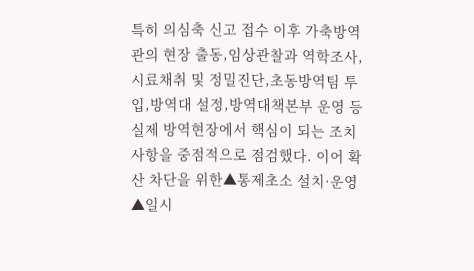특히 의심축 신고 접수 이후 가축방역관의 현장 출동,임상관찰과 역학조사,시료채취 및 정밀진단,초동방역팀 투입,방역대 설정,방역대책본부 운영 등 실제 방역현장에서 핵심이 되는 조치사항을 중점적으로 점검했다. 이어 확산 차단을 위한▲통제초소 설치·운영▲일시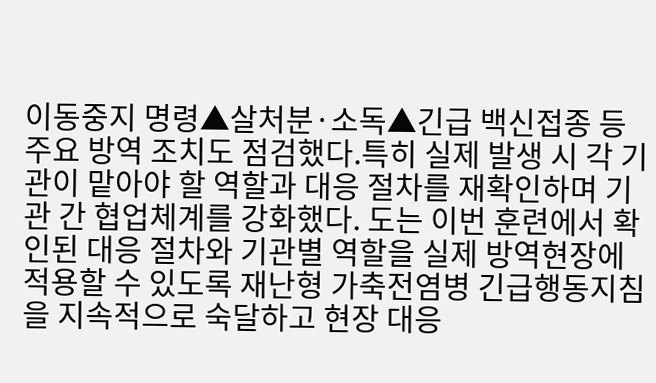이동중지 명령▲살처분·소독▲긴급 백신접종 등 주요 방역 조치도 점검했다.특히 실제 발생 시 각 기관이 맡아야 할 역할과 대응 절차를 재확인하며 기관 간 협업체계를 강화했다. 도는 이번 훈련에서 확인된 대응 절차와 기관별 역할을 실제 방역현장에 적용할 수 있도록 재난형 가축전염병 긴급행동지침을 지속적으로 숙달하고 현장 대응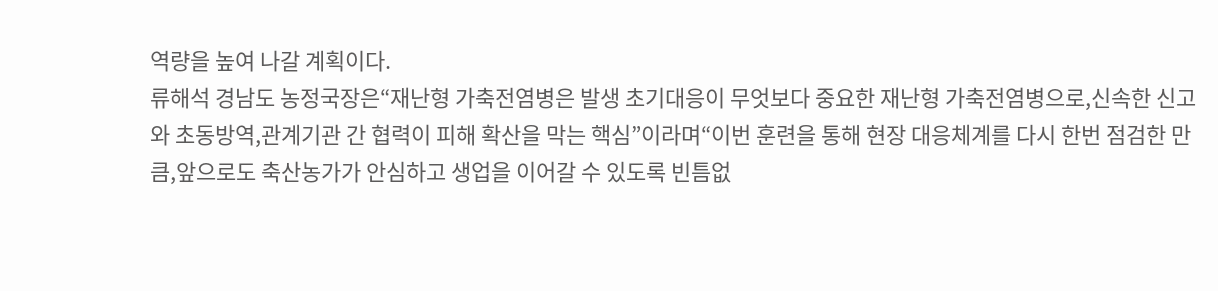역량을 높여 나갈 계획이다.
류해석 경남도 농정국장은“재난형 가축전염병은 발생 초기대응이 무엇보다 중요한 재난형 가축전염병으로,신속한 신고와 초동방역,관계기관 간 협력이 피해 확산을 막는 핵심”이라며“이번 훈련을 통해 현장 대응체계를 다시 한번 점검한 만큼,앞으로도 축산농가가 안심하고 생업을 이어갈 수 있도록 빈틈없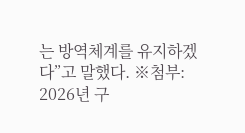는 방역체계를 유지하겠다”고 말했다. ※첨부: 2026년 구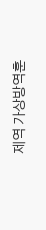제역 가상방역훈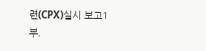련(CPX)실시 보고1부.